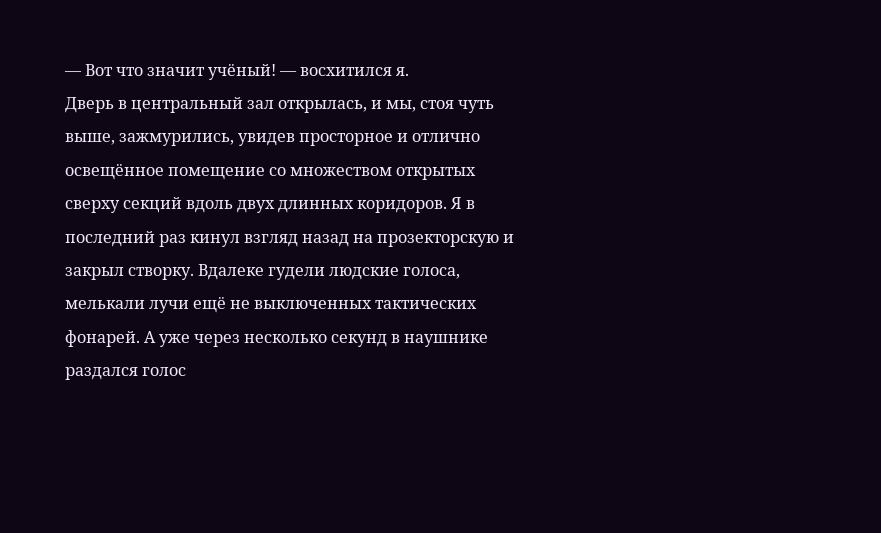— Вот что значит учёный! — восхитился я.
Дверь в центральный зал открылась, и мы, стоя чуть выше, зажмурились, увидев просторное и отлично освещённое помещение со множеством открытых сверху секций вдоль двух длинных коридоров. Я в последний раз кинул взгляд назад на прозекторскую и закрыл створку. Вдалеке гудели людские голоса, мелькали лучи ещё не выключенных тактических фонарей. А уже через несколько секунд в наушнике раздался голос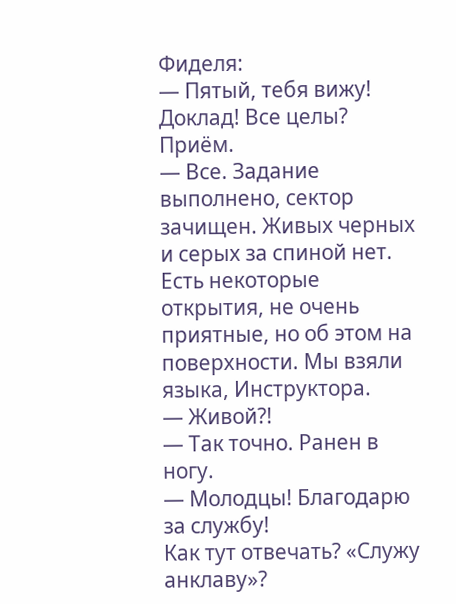Фиделя:
— Пятый, тебя вижу! Доклад! Все целы? Приём.
— Все. Задание выполнено, сектор зачищен. Живых черных и серых за спиной нет. Есть некоторые открытия, не очень приятные, но об этом на поверхности. Мы взяли языка, Инструктора.
— Живой?!
— Так точно. Ранен в ногу.
— Молодцы! Благодарю за службу!
Как тут отвечать? «Служу анклаву»?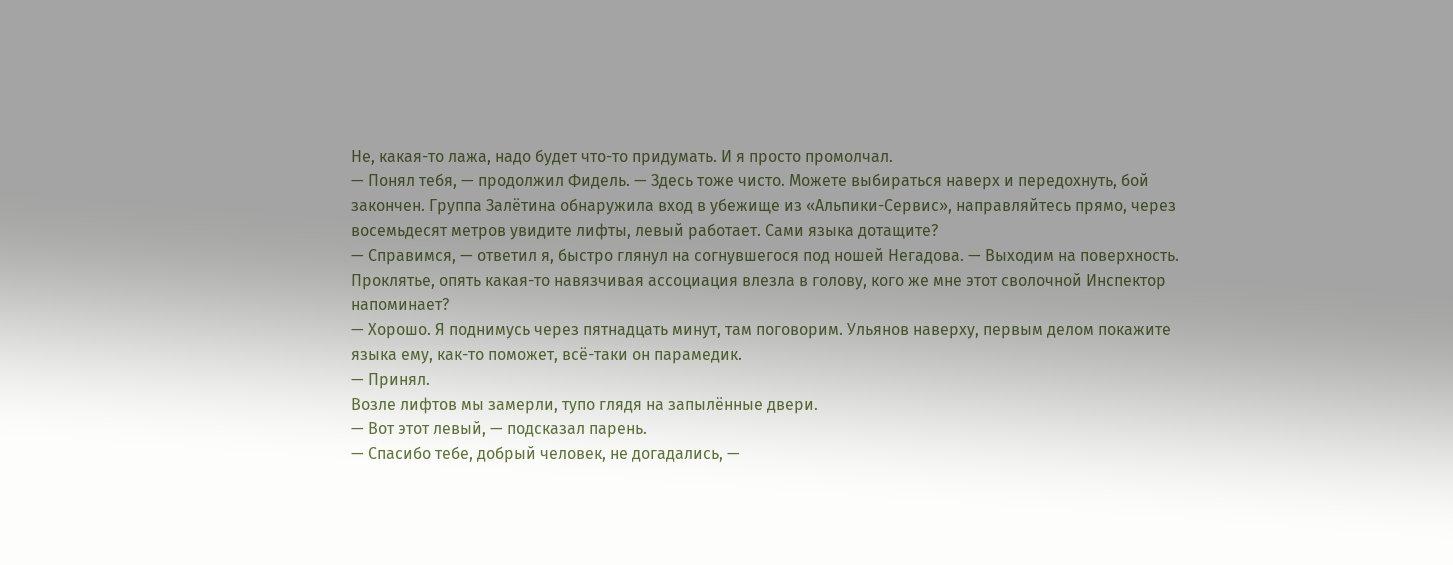Не, какая-то лажа, надо будет что-то придумать. И я просто промолчал.
— Понял тебя, — продолжил Фидель. — Здесь тоже чисто. Можете выбираться наверх и передохнуть, бой закончен. Группа Залётина обнаружила вход в убежище из «Альпики-Сервис», направляйтесь прямо, через восемьдесят метров увидите лифты, левый работает. Сами языка дотащите?
— Справимся, — ответил я, быстро глянул на согнувшегося под ношей Негадова. — Выходим на поверхность.
Проклятье, опять какая-то навязчивая ассоциация влезла в голову, кого же мне этот сволочной Инспектор напоминает?
— Хорошо. Я поднимусь через пятнадцать минут, там поговорим. Ульянов наверху, первым делом покажите языка ему, как-то поможет, всё-таки он парамедик.
— Принял.
Возле лифтов мы замерли, тупо глядя на запылённые двери.
— Вот этот левый, — подсказал парень.
— Спасибо тебе, добрый человек, не догадались, —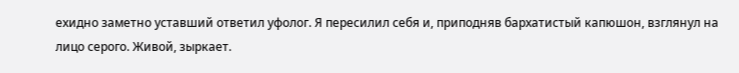ехидно заметно уставший ответил уфолог. Я пересилил себя и, приподняв бархатистый капюшон, взглянул на лицо серого. Живой, зыркает.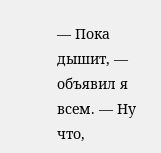— Пока дышит, — объявил я всем. — Ну что,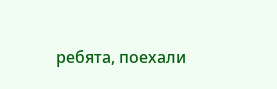ребята, поехали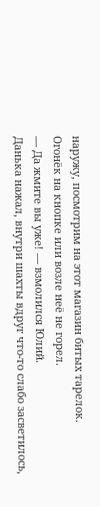наружу, посмотрим на этот магазин битых тарелок.
Огонёк на кнопке или возле неё не горел.
— Да жмите вы уже! — взмолился Юлий.
Данька нажал, внутри шахты вдруг что-то слабо засветилось,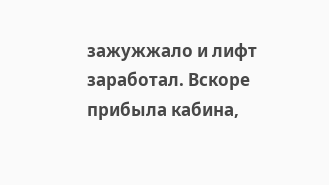зажужжало и лифт заработал. Вскоре прибыла кабина,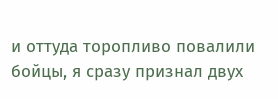и оттуда торопливо повалили бойцы, я сразу признал двух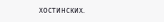хостинских.